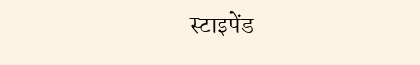स्टाइपेंड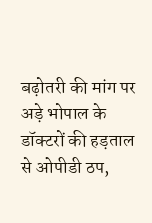बढ़ोतरी की मांग पर अड़े भोपाल के डॉक्टरों की हड़ताल से ओपीडी ठप,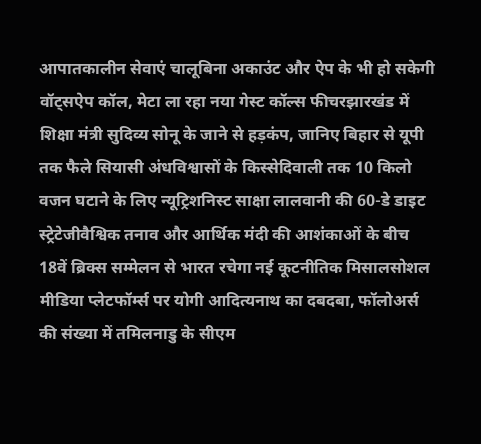आपातकालीन सेवाएं चालूबिना अकाउंट और ऐप के भी हो सकेगी वॉट्सऐप कॉल, मेटा ला रहा नया गेस्ट कॉल्स फीचरझारखंड में शिक्षा मंत्री सुदिव्य सोनू के जाने से हड़कंप, जानिए बिहार से यूपी तक फैले सियासी अंधविश्वासों के किस्सेदिवाली तक 10 किलो वजन घटाने के लिए न्यूट्रिशनिस्ट साक्षा लालवानी की 60-डे डाइट स्ट्रेटेजीवैश्विक तनाव और आर्थिक मंदी की आशंकाओं के बीच 18वें ब्रिक्स सम्मेलन से भारत रचेगा नई कूटनीतिक मिसालसोशल मीडिया प्लेटफॉर्म्स पर योगी आदित्यनाथ का दबदबा, फॉलोअर्स की संख्या में तमिलनाडु के सीएम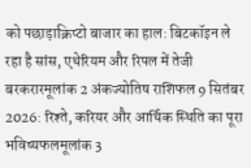को पछाड़ाक्रिप्टो बाजार का हाल: बिटकॉइन ले रहा है सांस, एथेरियम और रिपल में तेजी बरकरारमूलांक 2 अंकज्योतिष राशिफल 9 सितंबर 2026: रिश्ते, करियर और आर्थिक स्थिति का पूरा भविष्यफलमूलांक 3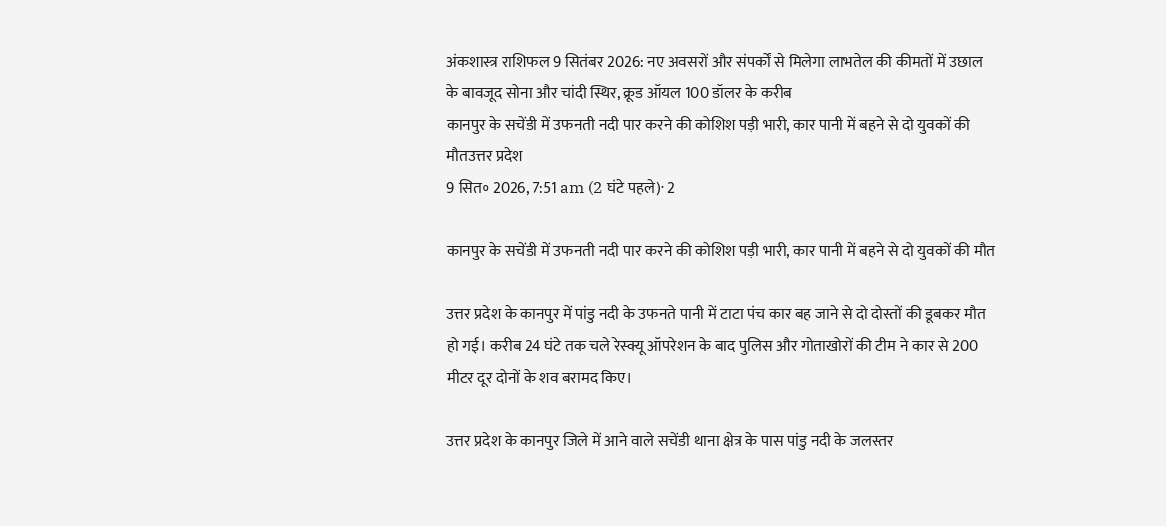अंकशास्त्र राशिफल 9 सितंबर 2026: नए अवसरों और संपर्कों से मिलेगा लाभतेल की कीमतों में उछाल के बावजूद सोना और चांदी स्थिर, क्रूड ऑयल 100 डॉलर के करीब
कानपुर के सचेंडी में उफनती नदी पार करने की कोशिश पड़ी भारी, कार पानी में बहने से दो युवकों की मौतउत्तर प्रदेश
9 सित॰ 2026, 7:51 am (2 घंटे पहले)· 2

कानपुर के सचेंडी में उफनती नदी पार करने की कोशिश पड़ी भारी, कार पानी में बहने से दो युवकों की मौत

उत्तर प्रदेश के कानपुर में पांडु नदी के उफनते पानी में टाटा पंच कार बह जाने से दो दोस्तों की डूबकर मौत हो गई। करीब 24 घंटे तक चले रेस्क्यू ऑपरेशन के बाद पुलिस और गोताखोरों की टीम ने कार से 200 मीटर दूर दोनों के शव बरामद किए।

उत्तर प्रदेश के कानपुर जिले में आने वाले सचेंडी थाना क्षेत्र के पास पांडु नदी के जलस्तर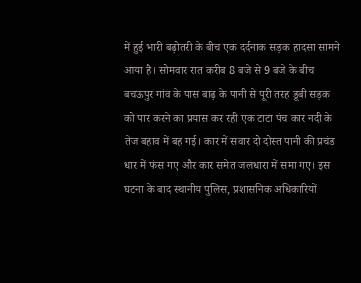में हुई भारी बढ़ोतरी के बीच एक दर्दनाक सड़क हादसा सामने आया है। सोमवार रात करीब 8 बजे से 9 बजे के बीच बचऊपुर गांव के पास बाढ़ के पानी से पूरी तरह डूबी सड़क को पार करने का प्रयास कर रही एक टाटा पंच कार नदी के तेज बहाव में बह गई। कार में सवार दो दोस्त पानी की प्रचंड धार में फंस गए और कार समेत जलधारा में समा गए। इस घटना के बाद स्थानीय पुलिस, प्रशासनिक अधिकारियों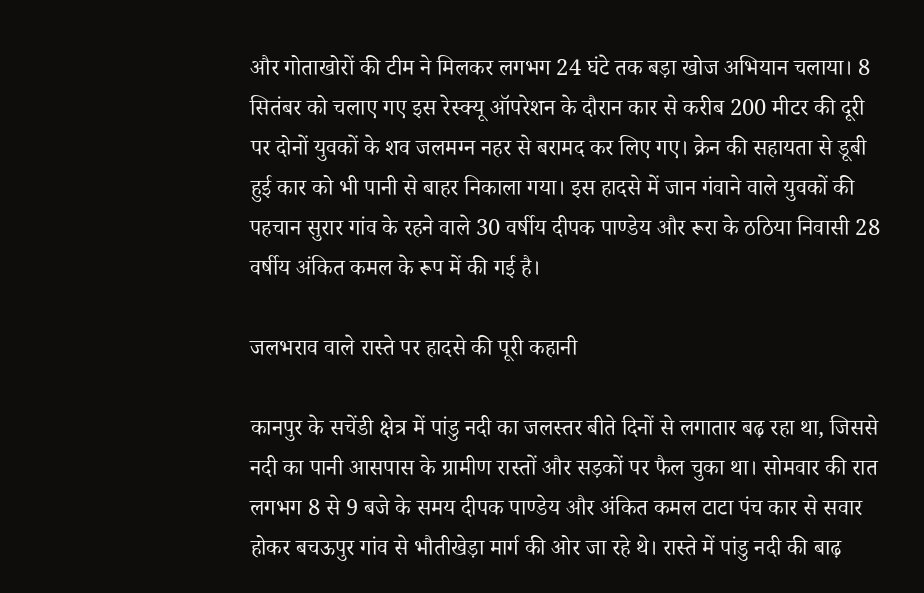और गोताखोरों की टीम ने मिलकर लगभग 24 घंटे तक बड़ा खोज अभियान चलाया। 8 सितंबर को चलाए गए इस रेस्क्यू ऑपरेशन के दौरान कार से करीब 200 मीटर की दूरी पर दोनों युवकों के शव जलमग्न नहर से बरामद कर लिए गए। क्रेन की सहायता से डूबी हुई कार को भी पानी से बाहर निकाला गया। इस हादसे में जान गंवाने वाले युवकों की पहचान सुरार गांव के रहने वाले 30 वर्षीय दीपक पाण्डेय और रूरा के ठठिया निवासी 28 वर्षीय अंकित कमल के रूप में की गई है।

जलभराव वाले रास्ते पर हादसे की पूरी कहानी

कानपुर के सचेंडी क्षेत्र में पांडु नदी का जलस्तर बीते दिनों से लगातार बढ़ रहा था, जिससे नदी का पानी आसपास के ग्रामीण रास्तों और सड़कों पर फैल चुका था। सोमवार की रात लगभग 8 से 9 बजे के समय दीपक पाण्डेय और अंकित कमल टाटा पंच कार से सवार होकर बचऊपुर गांव से भौतीखेड़ा मार्ग की ओर जा रहे थे। रास्ते में पांडु नदी की बाढ़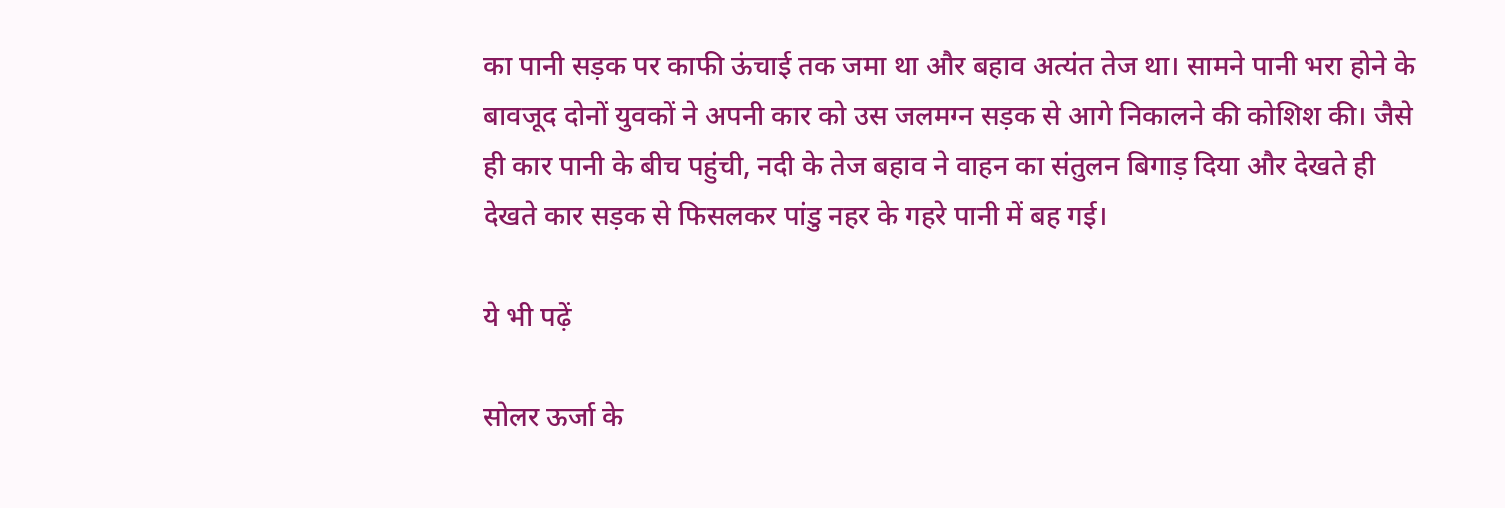का पानी सड़क पर काफी ऊंचाई तक जमा था और बहाव अत्यंत तेज था। सामने पानी भरा होने के बावजूद दोनों युवकों ने अपनी कार को उस जलमग्न सड़क से आगे निकालने की कोशिश की। जैसे ही कार पानी के बीच पहुंची, नदी के तेज बहाव ने वाहन का संतुलन बिगाड़ दिया और देखते ही देखते कार सड़क से फिसलकर पांडु नहर के गहरे पानी में बह गई।

ये भी पढ़ें

सोलर ऊर्जा के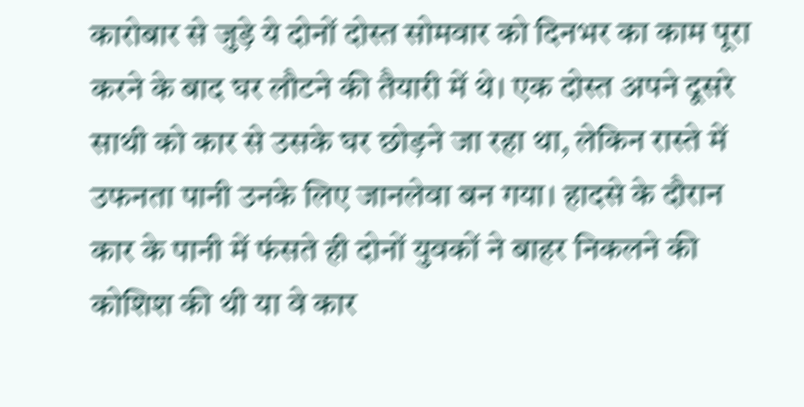कारोबार से जुड़े ये दोनों दोस्त सोमवार को दिनभर का काम पूरा करने के बाद घर लौटने की तैयारी में थे। एक दोस्त अपने दूसरे साथी को कार से उसके घर छोड़ने जा रहा था, लेकिन रास्ते में उफनता पानी उनके लिए जानलेवा बन गया। हादसे के दौरान कार के पानी में फंसते ही दोनों युवकों ने बाहर निकलने की कोशिश की थी या वे कार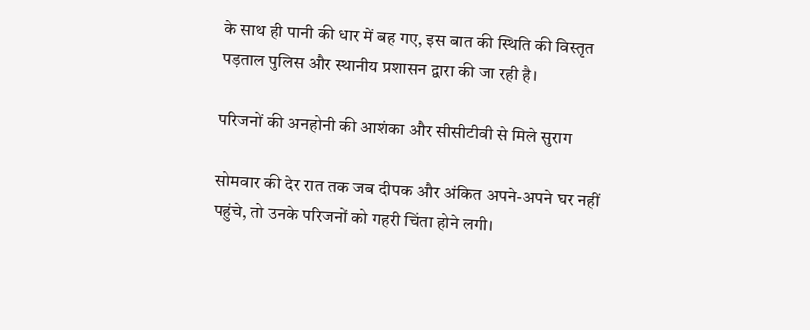के साथ ही पानी की धार में बह गए, इस बात की स्थिति की विस्तृत पड़ताल पुलिस और स्थानीय प्रशासन द्वारा की जा रही है।

परिजनों की अनहोनी की आशंका और सीसीटीवी से मिले सुराग

सोमवार की देर रात तक जब दीपक और अंकित अपने-अपने घर नहीं पहुंचे, तो उनके परिजनों को गहरी चिंता होने लगी।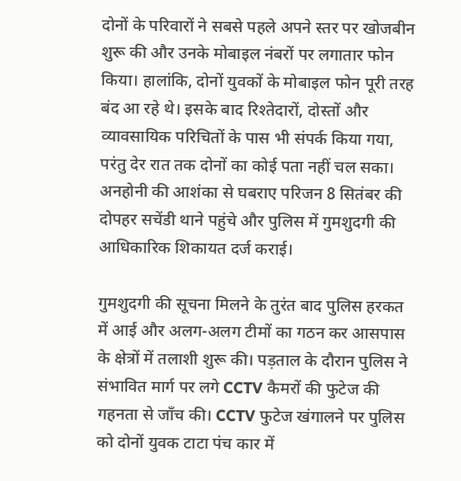दोनों के परिवारों ने सबसे पहले अपने स्तर पर खोजबीन शुरू की और उनके मोबाइल नंबरों पर लगातार फोन किया। हालांकि, दोनों युवकों के मोबाइल फोन पूरी तरह बंद आ रहे थे। इसके बाद रिश्तेदारों, दोस्तों और व्यावसायिक परिचितों के पास भी संपर्क किया गया, परंतु देर रात तक दोनों का कोई पता नहीं चल सका। अनहोनी की आशंका से घबराए परिजन 8 सितंबर की दोपहर सचेंडी थाने पहुंचे और पुलिस में गुमशुदगी की आधिकारिक शिकायत दर्ज कराई।

गुमशुदगी की सूचना मिलने के तुरंत बाद पुलिस हरकत में आई और अलग-अलग टीमों का गठन कर आसपास के क्षेत्रों में तलाशी शुरू की। पड़ताल के दौरान पुलिस ने संभावित मार्ग पर लगे CCTV कैमरों की फुटेज की गहनता से जाँच की। CCTV फुटेज खंगालने पर पुलिस को दोनों युवक टाटा पंच कार में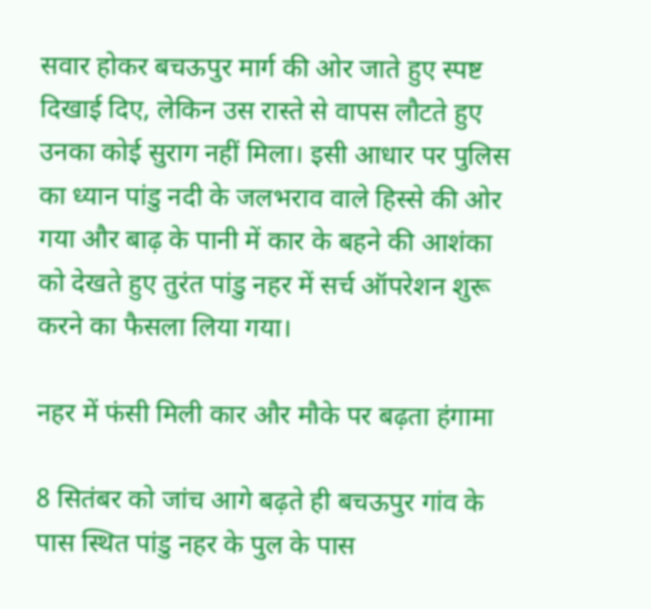सवार होकर बचऊपुर मार्ग की ओर जाते हुए स्पष्ट दिखाई दिए, लेकिन उस रास्ते से वापस लौटते हुए उनका कोई सुराग नहीं मिला। इसी आधार पर पुलिस का ध्यान पांडु नदी के जलभराव वाले हिस्से की ओर गया और बाढ़ के पानी में कार के बहने की आशंका को देखते हुए तुरंत पांडु नहर में सर्च ऑपरेशन शुरू करने का फैसला लिया गया।

नहर में फंसी मिली कार और मौके पर बढ़ता हंगामा

8 सितंबर को जांच आगे बढ़ते ही बचऊपुर गांव के पास स्थित पांडु नहर के पुल के पास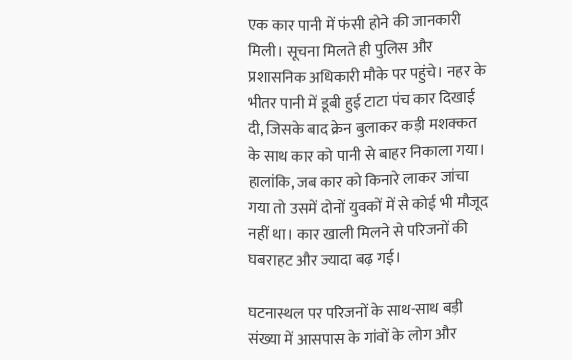एक कार पानी में फंसी होने की जानकारी मिली। सूचना मिलते ही पुलिस और प्रशासनिक अधिकारी मौके पर पहुंचे। नहर के भीतर पानी में डूबी हुई टाटा पंच कार दिखाई दी, जिसके बाद क्रेन बुलाकर कड़ी मशक्कत के साथ कार को पानी से बाहर निकाला गया। हालांकि, जब कार को किनारे लाकर जांचा गया तो उसमें दोनों युवकों में से कोई भी मौजूद नहीं था। कार खाली मिलने से परिजनों की घबराहट और ज्यादा बढ़ गई।

घटनास्थल पर परिजनों के साथ-साथ बड़ी संख्या में आसपास के गांवों के लोग और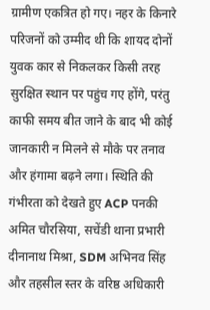ग्रामीण एकत्रित हो गए। नहर के किनारे परिजनों को उम्मीद थी कि शायद दोनों युवक कार से निकलकर किसी तरह सुरक्षित स्थान पर पहुंच गए होंगे, परंतु काफी समय बीत जाने के बाद भी कोई जानकारी न मिलने से मौके पर तनाव और हंगामा बढ़ने लगा। स्थिति की गंभीरता को देखते हुए ACP पनकी अमित चौरसिया, सचेंडी थाना प्रभारी दीनानाथ मिश्रा, SDM अभिनव सिंह और तहसील स्तर के वरिष्ठ अधिकारी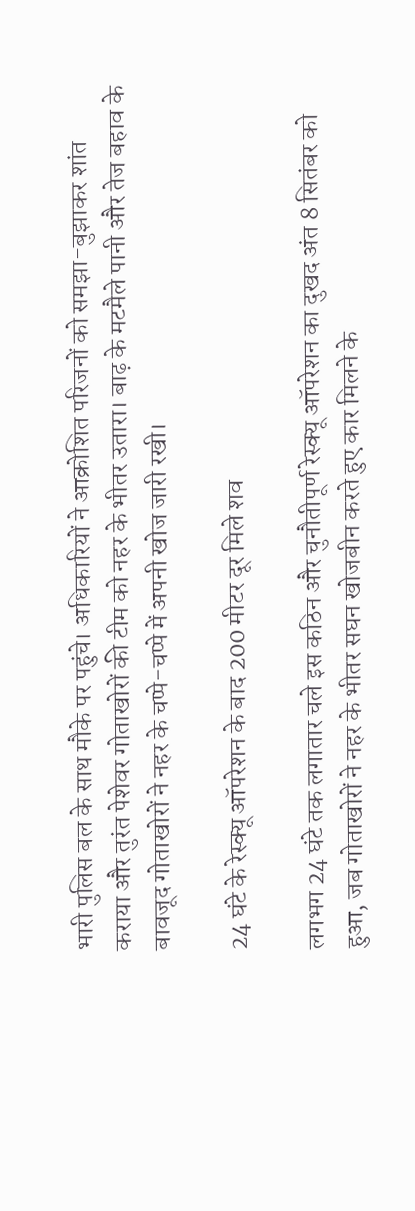भारी पुलिस बल के साथ मौके पर पहुंचे। अधिकारियों ने आक्रोशित परिजनों को समझा-बुझाकर शांत कराया और तुरंत पेशेवर गोताखोरों की टीम को नहर के भीतर उतारा। बाढ़ के मटमैले पानी और तेज बहाव के बावजूद गोताखोरों ने नहर के चप्पे-चप्पे में अपनी खोज जारी रखी।

24 घंटे के रेस्क्यू ऑपरेशन के बाद 200 मीटर दूर मिले शव

लगभग 24 घंटे तक लगातार चले इस कठिन और चुनौतीपूर्ण रेस्क्यू ऑपरेशन का दुखद अंत 8 सितंबर को हुआ, जब गोताखोरों ने नहर के भीतर सघन खोजबीन करते हुए कार मिलने के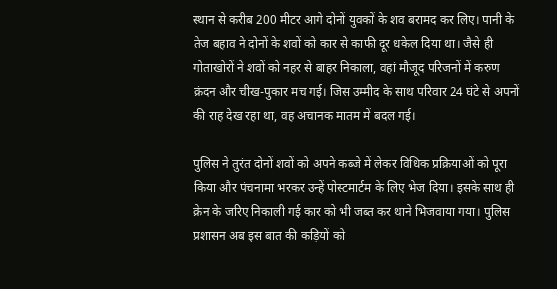स्थान से करीब 200 मीटर आगे दोनों युवकों के शव बरामद कर लिए। पानी के तेज बहाव ने दोनों के शवों को कार से काफी दूर धकेल दिया था। जैसे ही गोताखोरों ने शवों को नहर से बाहर निकाला, वहां मौजूद परिजनों में करुण क्रंदन और चीख-पुकार मच गई। जिस उम्मीद के साथ परिवार 24 घंटे से अपनों की राह देख रहा था, वह अचानक मातम में बदल गई।

पुलिस ने तुरंत दोनों शवों को अपने कब्जे में लेकर विधिक प्रक्रियाओं को पूरा किया और पंचनामा भरकर उन्हें पोस्टमार्टम के लिए भेज दिया। इसके साथ ही क्रेन के जरिए निकाली गई कार को भी जब्त कर थाने भिजवाया गया। पुलिस प्रशासन अब इस बात की कड़ियों को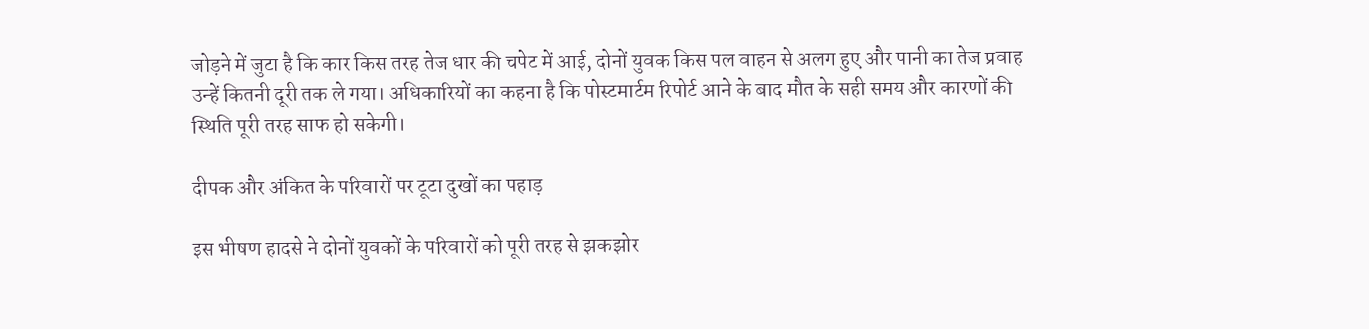जोड़ने में जुटा है कि कार किस तरह तेज धार की चपेट में आई, दोनों युवक किस पल वाहन से अलग हुए और पानी का तेज प्रवाह उन्हें कितनी दूरी तक ले गया। अधिकारियों का कहना है कि पोस्टमार्टम रिपोर्ट आने के बाद मौत के सही समय और कारणों की स्थिति पूरी तरह साफ हो सकेगी।

दीपक और अंकित के परिवारों पर टूटा दुखों का पहाड़

इस भीषण हादसे ने दोनों युवकों के परिवारों को पूरी तरह से झकझोर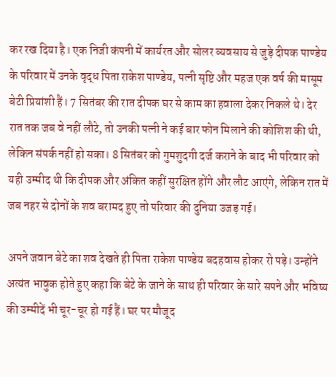कर रख दिया है। एक निजी कंपनी में कार्यरत और सोलर व्यवसाय से जुड़े दीपक पाण्डेय के परिवार में उनके वृद्ध पिता राकेश पाण्डेय, पत्नी सृष्टि और महज एक वर्ष की मासूम बेटी प्रियांशी हैं। 7 सितंबर की रात दीपक घर से काम का हवाला देकर निकले थे। देर रात तक जब वे नहीं लौटे, तो उनकी पत्नी ने कई बार फोन मिलाने की कोशिश की थी, लेकिन संपर्क नहीं हो सका। 8 सितंबर को गुमशुदगी दर्ज कराने के बाद भी परिवार को यही उम्मीद थी कि दीपक और अंकित कहीं सुरक्षित होंगे और लौट आएंगे, लेकिन रात में जब नहर से दोनों के शव बरामद हुए तो परिवार की दुनिया उजड़ गई।

अपने जवान बेटे का शव देखते ही पिता राकेश पाण्डेय बदहवास होकर रो पड़े। उन्होंने अत्यंत भावुक होते हुए कहा कि बेटे के जाने के साथ ही परिवार के सारे सपने और भविष्य की उम्मीदें भी चूर-चूर हो गई हैं। घर पर मौजूद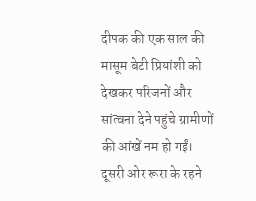दीपक की एक साल की मासूम बेटी प्रियांशी को देखकर परिजनों और सांत्वना देने पहुंचे ग्रामीणों की आंखें नम हो गईं। दूसरी ओर रूरा के रहने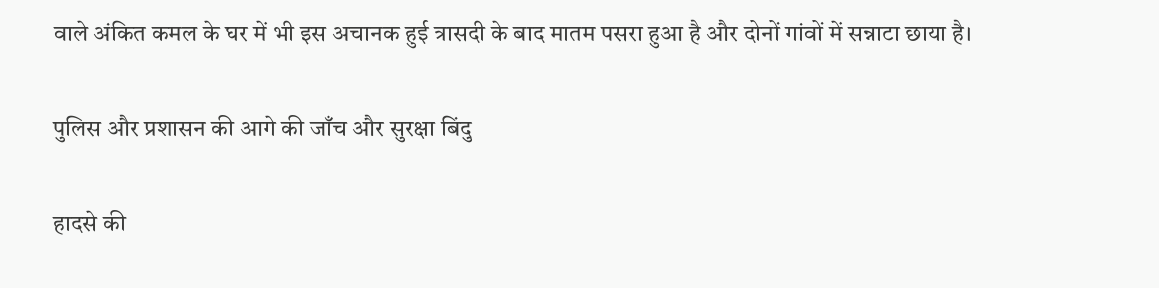वाले अंकित कमल के घर में भी इस अचानक हुई त्रासदी के बाद मातम पसरा हुआ है और दोनों गांवों में सन्नाटा छाया है।

पुलिस और प्रशासन की आगे की जाँच और सुरक्षा बिंदु

हादसे की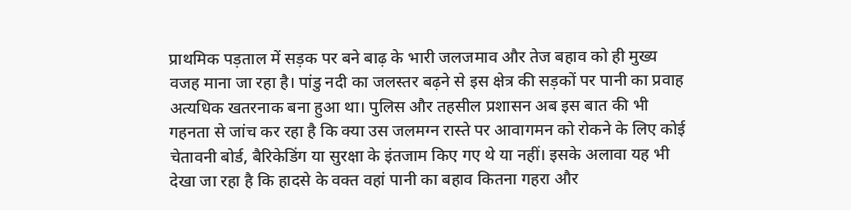प्राथमिक पड़ताल में सड़क पर बने बाढ़ के भारी जलजमाव और तेज बहाव को ही मुख्य वजह माना जा रहा है। पांडु नदी का जलस्तर बढ़ने से इस क्षेत्र की सड़कों पर पानी का प्रवाह अत्यधिक खतरनाक बना हुआ था। पुलिस और तहसील प्रशासन अब इस बात की भी गहनता से जांच कर रहा है कि क्या उस जलमग्न रास्ते पर आवागमन को रोकने के लिए कोई चेतावनी बोर्ड, बैरिकेडिंग या सुरक्षा के इंतजाम किए गए थे या नहीं। इसके अलावा यह भी देखा जा रहा है कि हादसे के वक्त वहां पानी का बहाव कितना गहरा और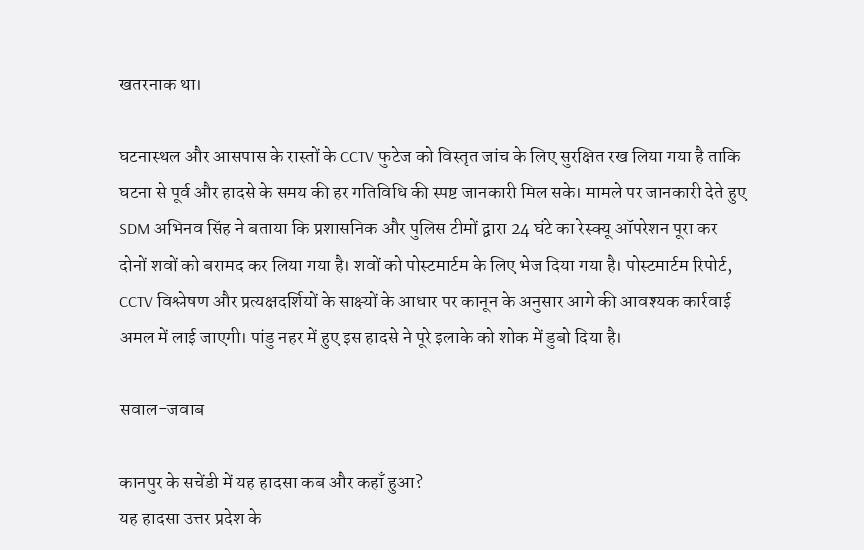खतरनाक था।

घटनास्थल और आसपास के रास्तों के CCTV फुटेज को विस्तृत जांच के लिए सुरक्षित रख लिया गया है ताकि घटना से पूर्व और हादसे के समय की हर गतिविधि की स्पष्ट जानकारी मिल सके। मामले पर जानकारी देते हुए SDM अभिनव सिंह ने बताया कि प्रशासनिक और पुलिस टीमों द्वारा 24 घंटे का रेस्क्यू ऑपरेशन पूरा कर दोनों शवों को बरामद कर लिया गया है। शवों को पोस्टमार्टम के लिए भेज दिया गया है। पोस्टमार्टम रिपोर्ट, CCTV विश्लेषण और प्रत्यक्षदर्शियों के साक्ष्यों के आधार पर कानून के अनुसार आगे की आवश्यक कार्रवाई अमल में लाई जाएगी। पांडु नहर में हुए इस हादसे ने पूरे इलाके को शोक में डुबो दिया है।

सवाल-जवाब

कानपुर के सचेंडी में यह हादसा कब और कहाँ हुआ?
यह हादसा उत्तर प्रदेश के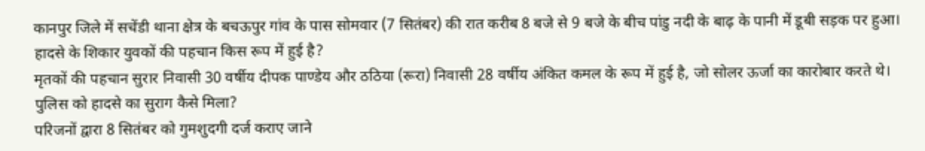कानपुर जिले में सचेंडी थाना क्षेत्र के बचऊपुर गांव के पास सोमवार (7 सितंबर) की रात करीब 8 बजे से 9 बजे के बीच पांडु नदी के बाढ़ के पानी में डूबी सड़क पर हुआ।
हादसे के शिकार युवकों की पहचान किस रूप में हुई है?
मृतकों की पहचान सुरार निवासी 30 वर्षीय दीपक पाण्डेय और ठठिया (रूरा) निवासी 28 वर्षीय अंकित कमल के रूप में हुई है, जो सोलर ऊर्जा का कारोबार करते थे।
पुलिस को हादसे का सुराग कैसे मिला?
परिजनों द्वारा 8 सितंबर को गुमशुदगी दर्ज कराए जाने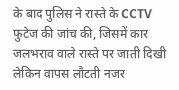के बाद पुलिस ने रास्ते के CCTV फुटेज की जांच की, जिसमें कार जलभराव वाले रास्ते पर जाती दिखी लेकिन वापस लौटती नजर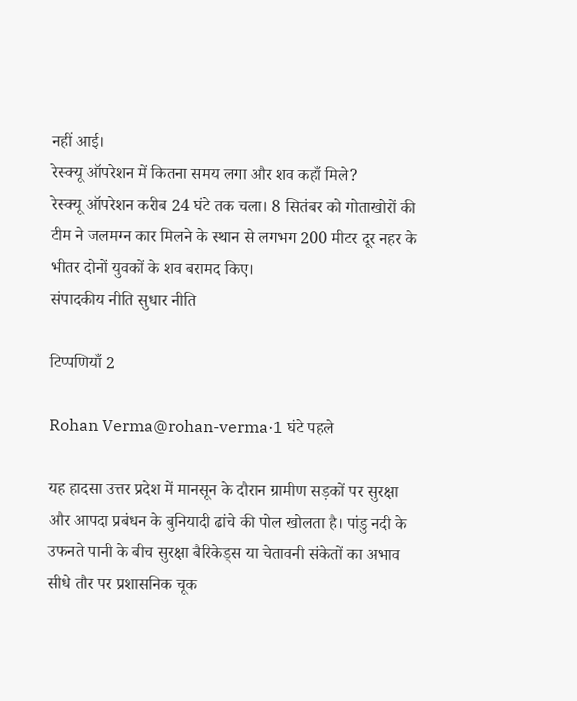नहीं आई।
रेस्क्यू ऑपरेशन में कितना समय लगा और शव कहाँ मिले?
रेस्क्यू ऑपरेशन करीब 24 घंटे तक चला। 8 सितंबर को गोताखोरों की टीम ने जलमग्न कार मिलने के स्थान से लगभग 200 मीटर दूर नहर के भीतर दोनों युवकों के शव बरामद किए।
संपादकीय नीति सुधार नीति

टिप्पणियाँ 2

Rohan Verma@rohan-verma·1 घंटे पहले

यह हादसा उत्तर प्रदेश में मानसून के दौरान ग्रामीण सड़कों पर सुरक्षा और आपदा प्रबंधन के बुनियादी ढांचे की पोल खोलता है। पांडु नदी के उफनते पानी के बीच सुरक्षा बैरिकेड्स या चेतावनी संकेतों का अभाव सीधे तौर पर प्रशासनिक चूक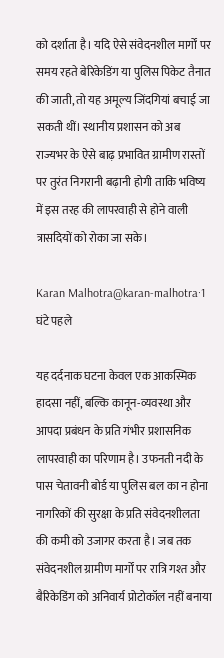को दर्शाता है। यदि ऐसे संवेदनशील मार्गों पर समय रहते बेरिकेडिंग या पुलिस पिकेट तैनात की जाती, तो यह अमूल्य जिंदगियां बचाई जा सकती थीं। स्थानीय प्रशासन को अब राज्यभर के ऐसे बाढ़ प्रभावित ग्रामीण रास्तों पर तुरंत निगरानी बढ़ानी होगी ताकि भविष्य में इस तरह की लापरवाही से होने वाली त्रासदियों को रोका जा सके।

Karan Malhotra@karan-malhotra·1 घंटे पहले

यह दर्दनाक घटना केवल एक आकस्मिक हादसा नहीं, बल्कि कानून-व्यवस्था और आपदा प्रबंधन के प्रति गंभीर प्रशासनिक लापरवाही का परिणाम है। उफनती नदी के पास चेतावनी बोर्ड या पुलिस बल का न होना नागरिकों की सुरक्षा के प्रति संवेदनशीलता की कमी को उजागर करता है। जब तक संवेदनशील ग्रामीण मार्गों पर रात्रि गश्त और बैरिकेडिंग को अनिवार्य प्रोटोकॉल नहीं बनाया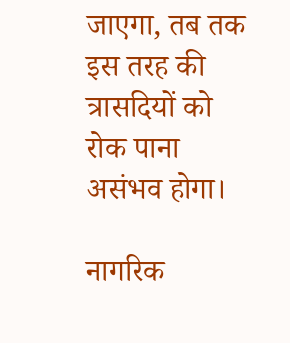जाएगा, तब तक इस तरह की त्रासदियों को रोक पाना असंभव होगा।

नागरिक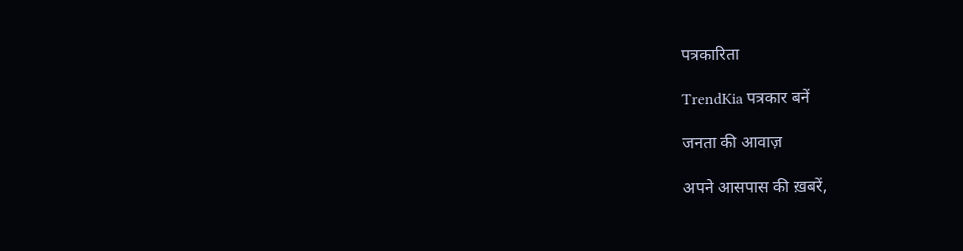पत्रकारिता

TrendKia पत्रकार बनें

जनता की आवाज़

अपने आसपास की ख़बरें,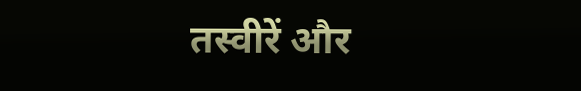तस्वीरें और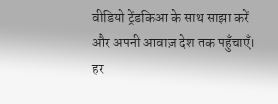वीडियो ट्रेंडकिआ के साथ साझा करें और अपनी आवाज़ देश तक पहुँचाएँ। हर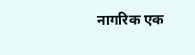नागरिक एक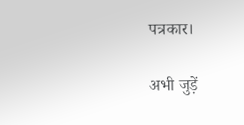पत्रकार।

अभी जुड़ें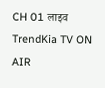CH 01 लाइव
TrendKia TV ON AIR